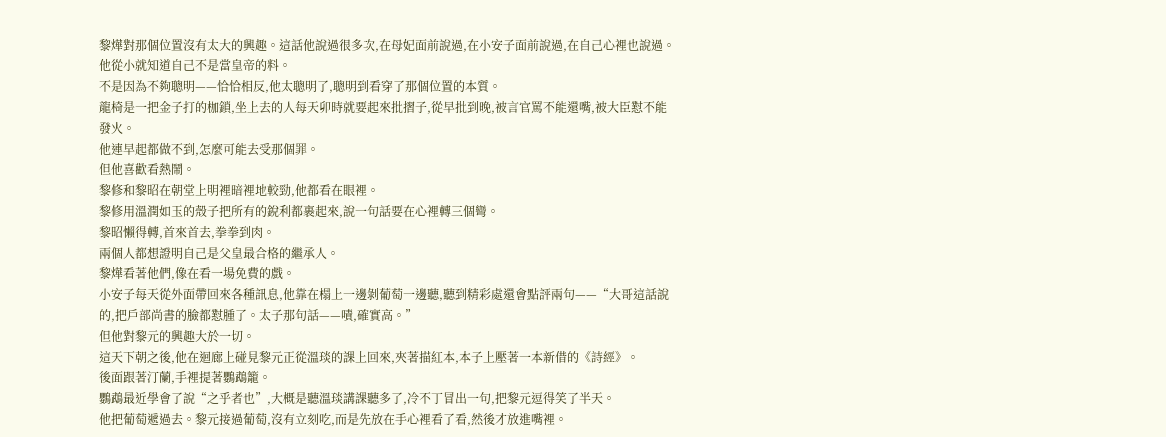黎燁對那個位置沒有太大的興趣。這話他說過很多次,在母妃面前說過,在小安子面前說過,在自己心裡也說過。
他從小就知道自己不是當皇帝的料。
不是因為不夠聰明——恰恰相反,他太聰明了,聰明到看穿了那個位置的本質。
龍椅是一把金子打的枷鎖,坐上去的人每天卯時就要起來批摺子,從早批到晚,被言官罵不能還嘴,被大臣懟不能發火。
他連早起都做不到,怎麼可能去受那個罪。
但他喜歡看熱鬧。
黎修和黎昭在朝堂上明裡暗裡地較勁,他都看在眼裡。
黎修用溫潤如玉的殼子把所有的銳利都裹起來,說一句話要在心裡轉三個彎。
黎昭懶得轉,首來首去,拳拳到肉。
兩個人都想證明自己是父皇最合格的繼承人。
黎燁看著他們,像在看一場免費的戲。
小安子每天從外面帶回來各種訊息,他靠在榻上一邊剝葡萄一邊聽,聽到精彩處還會點評兩句——“大哥這話說的,把戶部尚書的臉都懟腫了。太子那句話——嘖,確實高。”
但他對黎元的興趣大於一切。
這天下朝之後,他在迴廊上碰見黎元正從溫琰的課上回來,夾著描紅本,本子上壓著一本新借的《詩經》。
後面跟著汀蘭,手裡提著鸚鵡籠。
鸚鵡最近學會了說“之乎者也”,大概是聽溫琰講課聽多了,冷不丁冒出一句,把黎元逗得笑了半天。
他把葡萄遞過去。黎元接過葡萄,沒有立刻吃,而是先放在手心裡看了看,然後才放進嘴裡。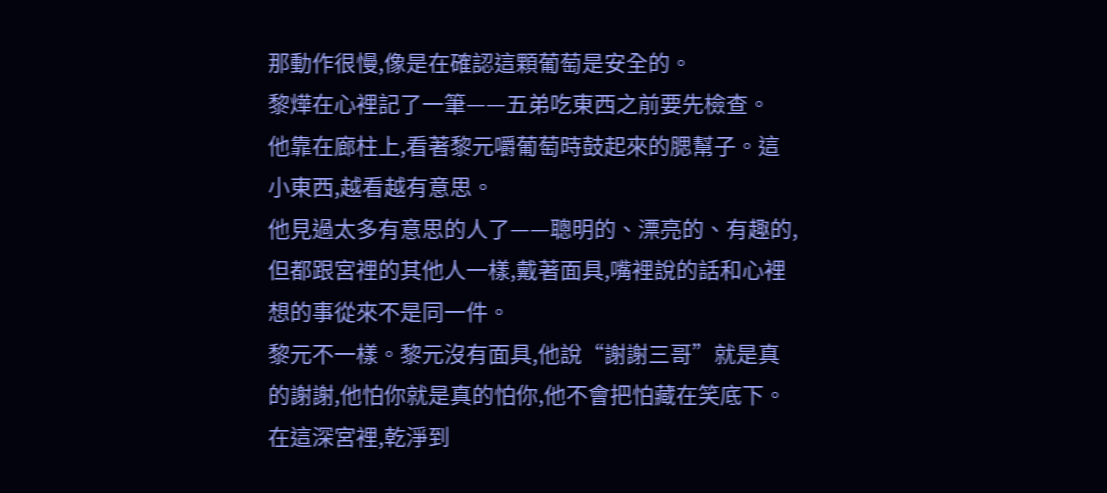那動作很慢,像是在確認這顆葡萄是安全的。
黎燁在心裡記了一筆——五弟吃東西之前要先檢查。
他靠在廊柱上,看著黎元嚼葡萄時鼓起來的腮幫子。這小東西,越看越有意思。
他見過太多有意思的人了——聰明的、漂亮的、有趣的,但都跟宮裡的其他人一樣,戴著面具,嘴裡說的話和心裡想的事從來不是同一件。
黎元不一樣。黎元沒有面具,他說“謝謝三哥”就是真的謝謝,他怕你就是真的怕你,他不會把怕藏在笑底下。
在這深宮裡,乾淨到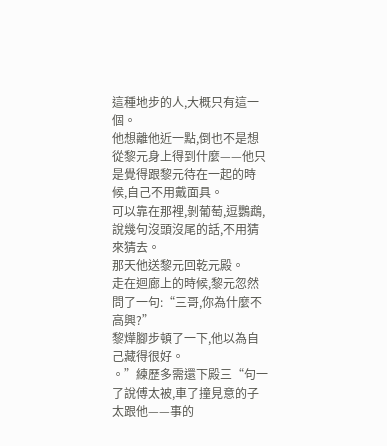這種地步的人,大概只有這一個。
他想離他近一點,倒也不是想從黎元身上得到什麼——他只是覺得跟黎元待在一起的時候,自己不用戴面具。
可以靠在那裡,剝葡萄,逗鸚鵡,說幾句沒頭沒尾的話,不用猜來猜去。
那天他送黎元回乾元殿。
走在迴廊上的時候,黎元忽然問了一句:“三哥,你為什麼不高興?”
黎燁腳步頓了一下,他以為自己藏得很好。
。”練歷多需還下殿三“句一了說傅太被,車了撞見意的子太跟他——事的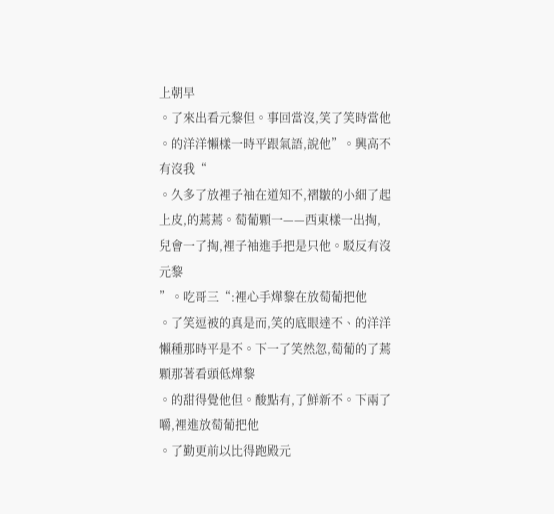上朝早
。了來出看元黎但。事回當沒,笑了笑時當他
。的洋洋懶樣一時平跟氣語,說他”。興高不有沒我“
。久多了放裡子袖在道知不,褶皺的小細了起上皮,的蔫蔫。萄葡顆一——西東樣一出掏,兒會一了掏,裡子袖進手把是只他。駁反有沒元黎
”。吃哥三“:裡心手燁黎在放萄葡把他
。了笑逗被的真是而,笑的底眼達不、的洋洋懶種那時平是不。下一了笑然忽,萄葡的了蔫顆那著看頭低燁黎
。的甜得覺他但。酸點有,了鮮新不。下兩了嚼,裡進放萄葡把他
。了勤更前以比得跑殿元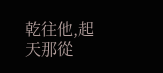乾往他,起天那從